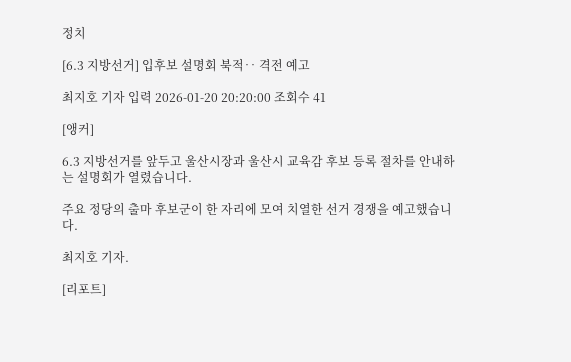정치

[6.3 지방선거] 입후보 설명회 북적‥ 격전 예고

최지호 기자 입력 2026-01-20 20:20:00 조회수 41

[앵커]

6.3 지방선거를 앞두고 울산시장과 울산시 교육감 후보 등록 절차를 안내하는 설명회가 열렸습니다.

주요 정당의 출마 후보군이 한 자리에 모여 치열한 선거 경쟁을 예고했습니다.

최지호 기자.

[리포트]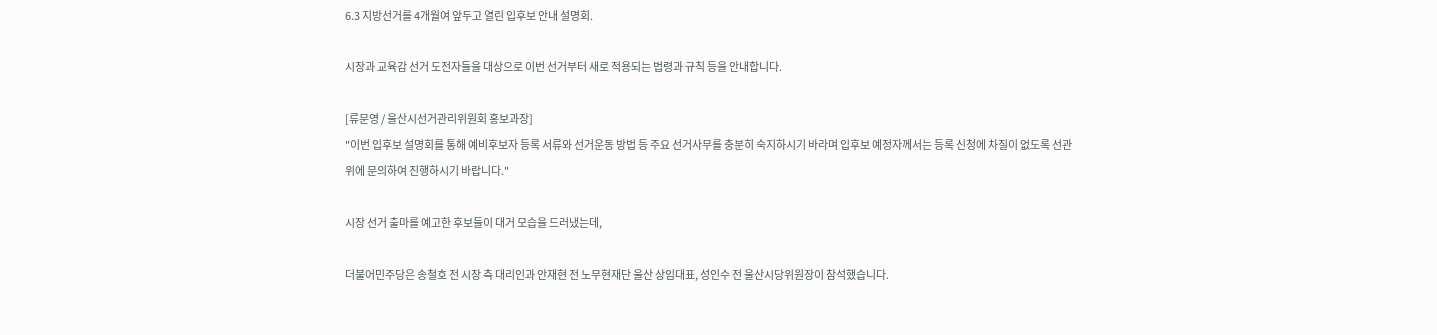6.3 지방선거를 4개월여 앞두고 열린 입후보 안내 설명회.

시장과 교육감 선거 도전자들을 대상으로 이번 선거부터 새로 적용되는 법령과 규칙 등을 안내합니다.

[류문영 / 울산시선거관리위원회 홍보과장]
"이번 입후보 설명회를 통해 예비후보자 등록 서류와 선거운동 방법 등 주요 선거사무를 충분히 숙지하시기 바라며 입후보 예정자께서는 등록 신청에 차질이 없도록 선관위에 문의하여 진행하시기 바랍니다."

시장 선거 출마를 예고한 후보들이 대거 모습을 드러냈는데,

더불어민주당은 송철호 전 시장 측 대리인과 안재현 전 노무현재단 울산 상임대표, 성인수 전 울산시당위원장이 참석했습니다.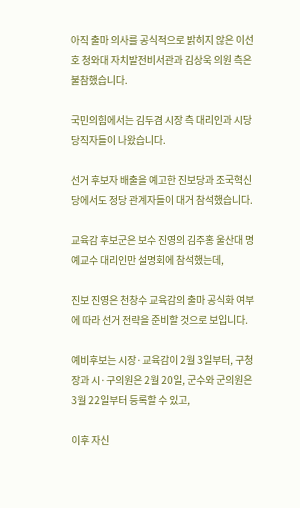아직 출마 의사를 공식적으로 밝히지 않은 이선호 청와대 자치발전비서관과 김상욱 의원 측은 불참했습니다.

국민의힘에서는 김두겸 시장 측 대리인과 시당 당직자들이 나왔습니다.

선거 후보자 배출을 예고한 진보당과 조국혁신당에서도 정당 관계자들이 대거 참석했습니다.

교육감 후보군은 보수 진영의 김주홍 울산대 명예교수 대리인만 설명회에 참석했는데,

진보 진영은 천창수 교육감의 출마 공식화 여부에 따라 선거 전략을 준비할 것으로 보입니다.

예비후보는 시장·교육감이 2월 3일부터, 구청장과 시·구의원은 2월 20일, 군수와 군의원은 3월 22일부터 등록할 수 있고,

이후 자신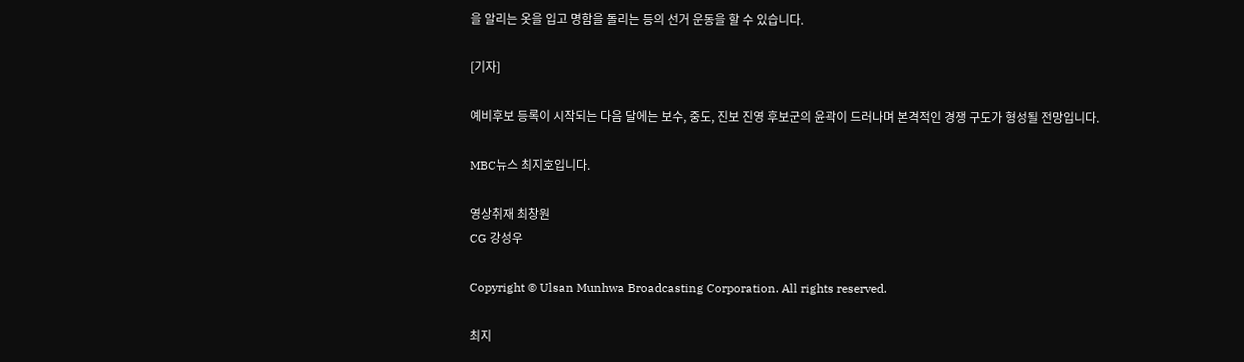을 알리는 옷을 입고 명함을 돌리는 등의 선거 운동을 할 수 있습니다.

[기자]

예비후보 등록이 시작되는 다음 달에는 보수, 중도, 진보 진영 후보군의 윤곽이 드러나며 본격적인 경쟁 구도가 형성될 전망입니다.

MBC뉴스 최지호입니다.

영상취재 최창원
CG 강성우

Copyright © Ulsan Munhwa Broadcasting Corporation. All rights reserved.

최지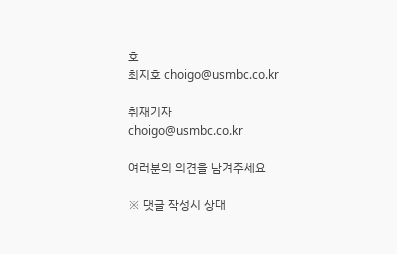호
최지호 choigo@usmbc.co.kr

취재기자
choigo@usmbc.co.kr

여러분의 의견을 남겨주세요

※ 댓글 작성시 상대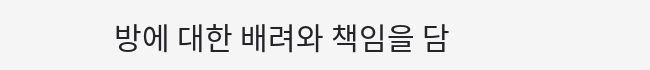방에 대한 배려와 책임을 담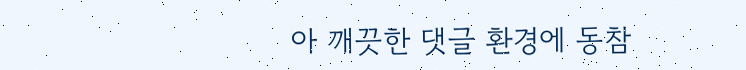아 깨끗한 댓글 환경에 동참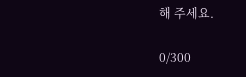해 주세요.

0/300